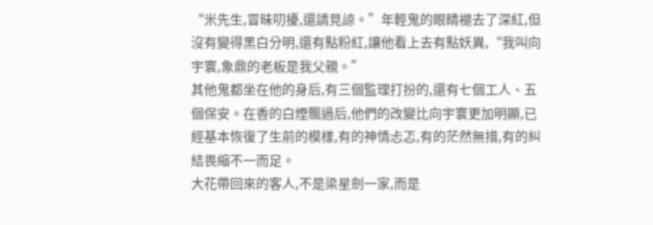“米先生,冒昧叨擾,還請見諒。”年輕鬼的眼睛褪去了深紅,但沒有變得黑白分明,還有點粉紅,讓他看上去有點妖異,“我叫向宇寰,象鼎的老板是我父親。”
其他鬼都坐在他的身后,有三個監理打扮的,還有七個工人、五個保安。在香的白煙飄過后,他們的改變比向宇寰更加明顯,已經基本恢復了生前的模樣,有的神情忐忑,有的茫然無措,有的糾結畏縮不一而足。
大花帶回來的客人,不是梁星劍一家,而是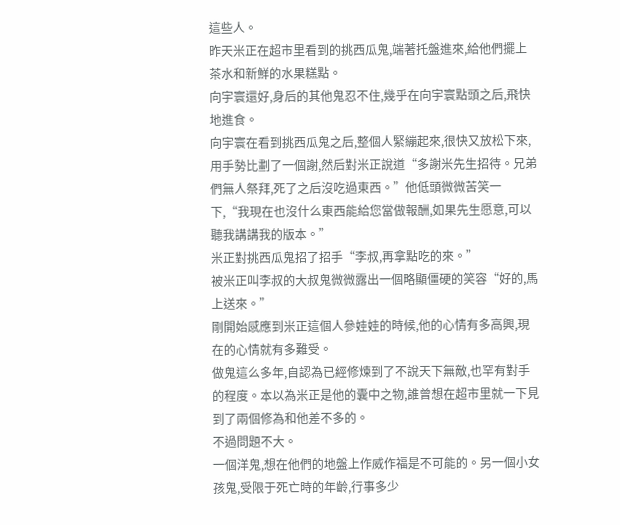這些人。
昨天米正在超市里看到的挑西瓜鬼,端著托盤進來,給他們擺上茶水和新鮮的水果糕點。
向宇寰還好,身后的其他鬼忍不住,幾乎在向宇寰點頭之后,飛快地進食。
向宇寰在看到挑西瓜鬼之后,整個人緊繃起來,很快又放松下來,用手勢比劃了一個謝,然后對米正說道“多謝米先生招待。兄弟們無人祭拜,死了之后沒吃過東西。”他低頭微微苦笑一下,“我現在也沒什么東西能給您當做報酬,如果先生愿意,可以聽我講講我的版本。”
米正對挑西瓜鬼招了招手“李叔,再拿點吃的來。”
被米正叫李叔的大叔鬼微微露出一個略顯僵硬的笑容“好的,馬上送來。”
剛開始感應到米正這個人參娃娃的時候,他的心情有多高興,現在的心情就有多難受。
做鬼這么多年,自認為已經修煉到了不說天下無敵,也罕有對手的程度。本以為米正是他的囊中之物,誰曾想在超市里就一下見到了兩個修為和他差不多的。
不過問題不大。
一個洋鬼,想在他們的地盤上作威作福是不可能的。另一個小女孩鬼,受限于死亡時的年齡,行事多少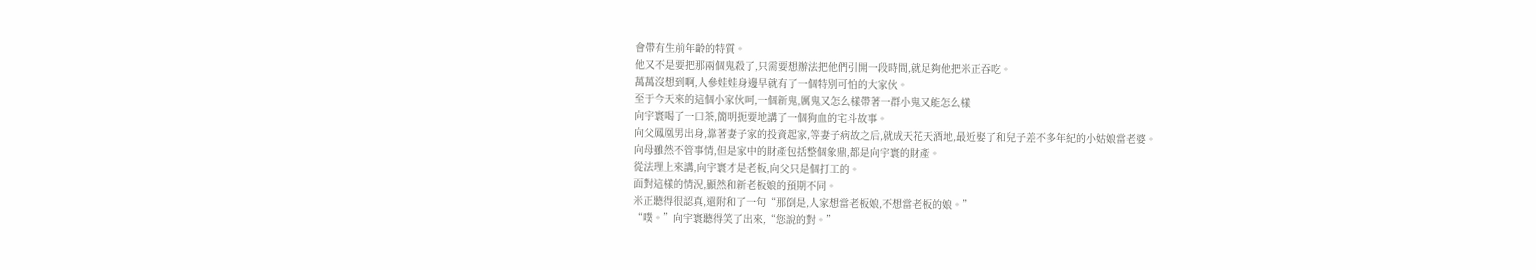會帶有生前年齡的特質。
他又不是要把那兩個鬼殺了,只需要想辦法把他們引開一段時間,就足夠他把米正吞吃。
萬萬沒想到啊,人參娃娃身邊早就有了一個特別可怕的大家伙。
至于今天來的這個小家伙呵,一個新鬼,厲鬼又怎么樣帶著一群小鬼又能怎么樣
向宇寰喝了一口茶,簡明扼要地講了一個狗血的宅斗故事。
向父鳳凰男出身,靠著妻子家的投資起家,等妻子病故之后,就成天花天酒地,最近娶了和兒子差不多年紀的小姑娘當老婆。
向母雖然不管事情,但是家中的財產包括整個象鼎,都是向宇寰的財產。
從法理上來講,向宇寰才是老板,向父只是個打工的。
面對這樣的情況,顯然和新老板娘的預期不同。
米正聽得很認真,還附和了一句“那倒是,人家想當老板娘,不想當老板的娘。”
“噗。”向宇寰聽得笑了出來,“您說的對。”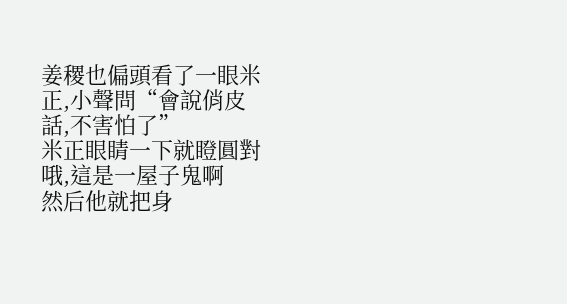姜稷也偏頭看了一眼米正,小聲問“會說俏皮話,不害怕了”
米正眼睛一下就瞪圓對哦,這是一屋子鬼啊
然后他就把身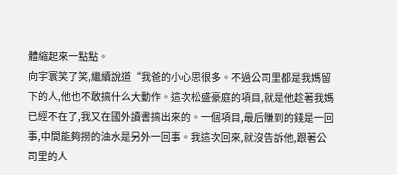體縮起來一點點。
向宇寰笑了笑,繼續說道“我爸的小心思很多。不過公司里都是我媽留下的人,他也不敢搞什么大動作。這次松盛豪庭的項目,就是他趁著我媽已經不在了,我又在國外讀書搞出來的。一個項目,最后賺到的錢是一回事,中間能夠撈的油水是另外一回事。我這次回來,就沒告訴他,跟著公司里的人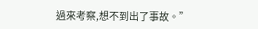過來考察,想不到出了事故。”